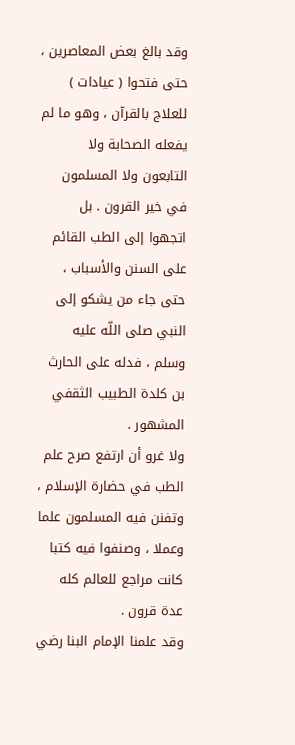وقد بالغ بعض المعاصرين ، حتى فتحوا ( عيادات ) للعلاج بالقرآن ، وهو ما لم يفعله الصحابة ولا التابعون ولا المسلمون في خير القرون . بل اتجهوا إلى الطب القائم على السنن والأسباب ، حتى جاء من يشكو إلى النبي صلى اللّه عليه وسلم ، فدله على الحارث بن كلدة الطبيب الثقفي المشهور .
ولا غرو أن ارتفع صرح علم الطب في حضارة الإسلام ، وتفنن فيه المسلمون علما وعملا ، وصنفوا فيه كتبا كانت مراجع للعالم كله عدة قرون .
وقد علمنا الإمام البنا رضي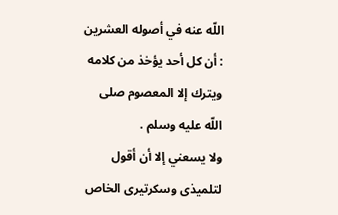اللّه عنه في أصوله العشرين : أن كل أحد يؤخذ من كلامه ويترك إلا المعصوم صلى اللّه عليه وسلم .
ولا يسعني إلا أن أقول لتلميذى وسكرتيرى الخاص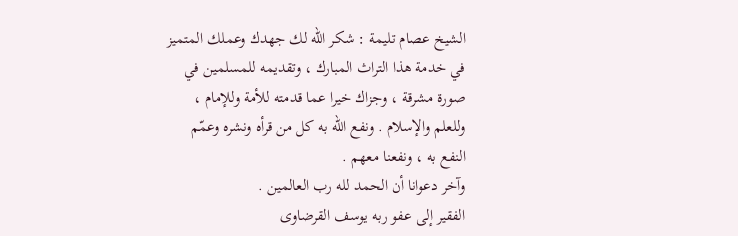الشيخ عصام تليمة : شكر اللّه لك جهدك وعملك المتميز في خدمة هذا التراث المبارك ، وتقديمه للمسلمين في صورة مشرقة ، وجزاك خيرا عما قدمته للأمة وللإمام ، وللعلم والإسلام . ونفع اللّه به كل من قرأه ونشره وعمّم النفع به ، ونفعنا معهم .
وآخر دعوانا أن الحمد لله رب العالمين .
الفقير إلى عفو ربه يوسف القرضاوى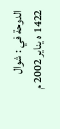الدوحة في : شوال 1422 ه يناير 2002 م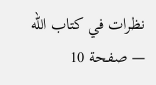نظرات في كتاب الله — صفحة 10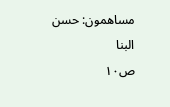مساهمون: حسن البنا
ص١٠